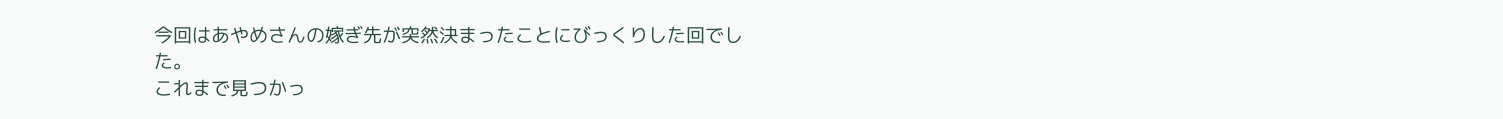今回はあやめさんの嫁ぎ先が突然決まったことにびっくりした回でした。
これまで見つかっ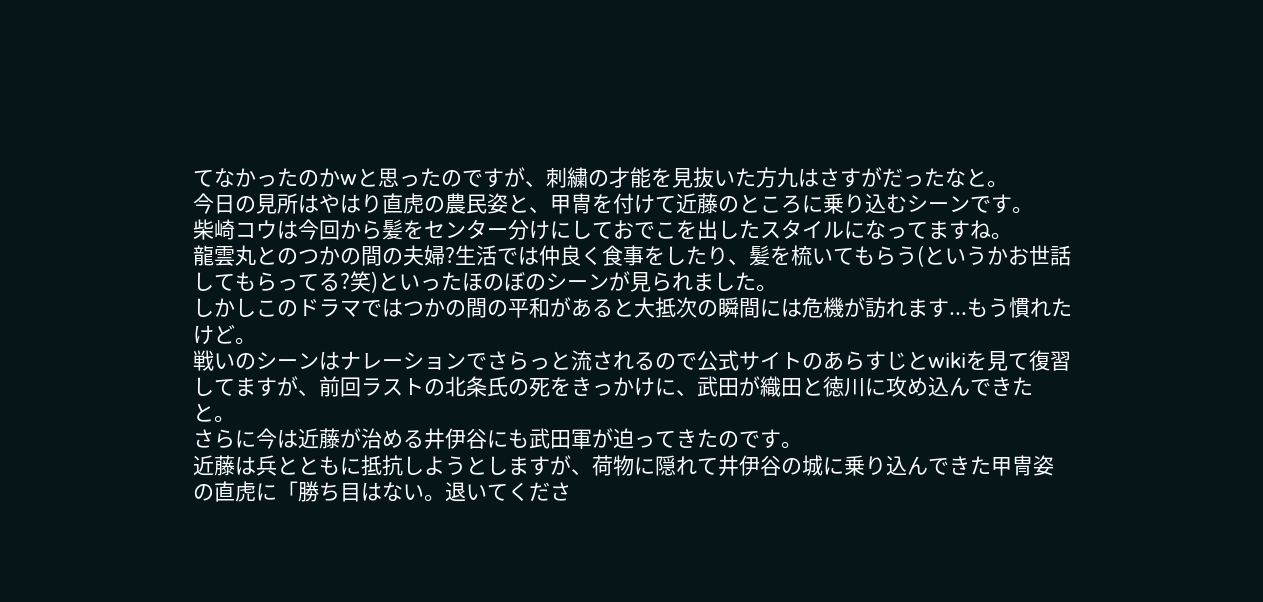てなかったのかwと思ったのですが、刺繍の才能を見抜いた方九はさすがだったなと。
今日の見所はやはり直虎の農民姿と、甲冑を付けて近藤のところに乗り込むシーンです。
柴崎コウは今回から髪をセンター分けにしておでこを出したスタイルになってますね。
龍雲丸とのつかの間の夫婦?生活では仲良く食事をしたり、髪を梳いてもらう(というかお世話してもらってる?笑)といったほのぼのシーンが見られました。
しかしこのドラマではつかの間の平和があると大抵次の瞬間には危機が訪れます...もう慣れたけど。
戦いのシーンはナレーションでさらっと流されるので公式サイトのあらすじとwikiを見て復習してますが、前回ラストの北条氏の死をきっかけに、武田が織田と徳川に攻め込んできたと。
さらに今は近藤が治める井伊谷にも武田軍が迫ってきたのです。
近藤は兵とともに抵抗しようとしますが、荷物に隠れて井伊谷の城に乗り込んできた甲冑姿の直虎に「勝ち目はない。退いてくださ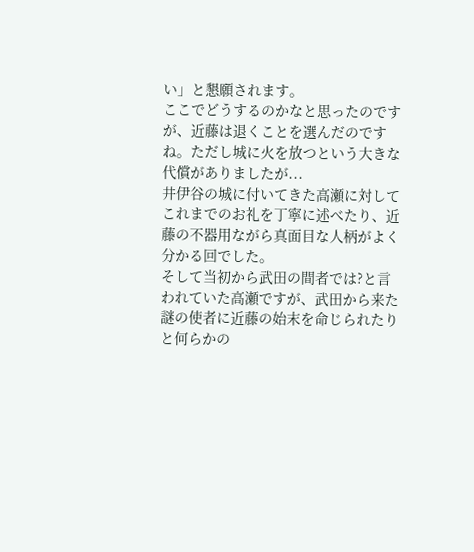い」と懇願されます。
ここでどうするのかなと思ったのですが、近藤は退くことを選んだのですね。ただし城に火を放つという大きな代償がありましたが...
井伊谷の城に付いてきた高瀬に対してこれまでのお礼を丁寧に述べたり、近藤の不器用ながら真面目な人柄がよく分かる回でした。
そして当初から武田の間者では?と言われていた高瀬ですが、武田から来た謎の使者に近藤の始末を命じられたりと何らかの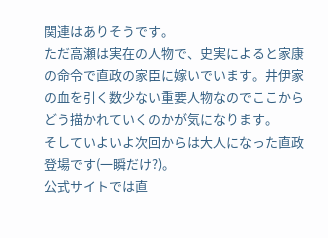関連はありそうです。
ただ高瀬は実在の人物で、史実によると家康の命令で直政の家臣に嫁いでいます。井伊家の血を引く数少ない重要人物なのでここからどう描かれていくのかが気になります。
そしていよいよ次回からは大人になった直政登場です(一瞬だけ?)。
公式サイトでは直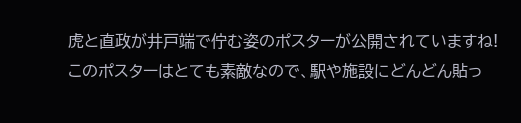虎と直政が井戸端で佇む姿のポスターが公開されていますね!
このポスターはとても素敵なので、駅や施設にどんどん貼っ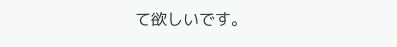て欲しいです。